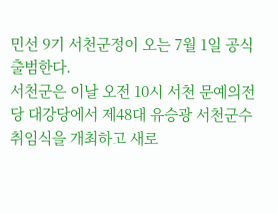민선 9기 서천군정이 오는 7월 1일 공식 출범한다.
서천군은 이날 오전 10시 서천 문예의전당 대강당에서 제48대 유승광 서천군수 취임식을 개최하고 새로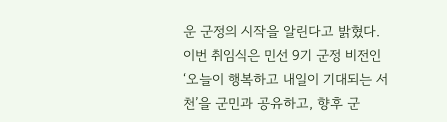운 군정의 시작을 알린다고 밝혔다.
이번 취임식은 민선 9기 군정 비전인 ‘오늘이 행복하고 내일이 기대되는 서천’을 군민과 공유하고, 향후 군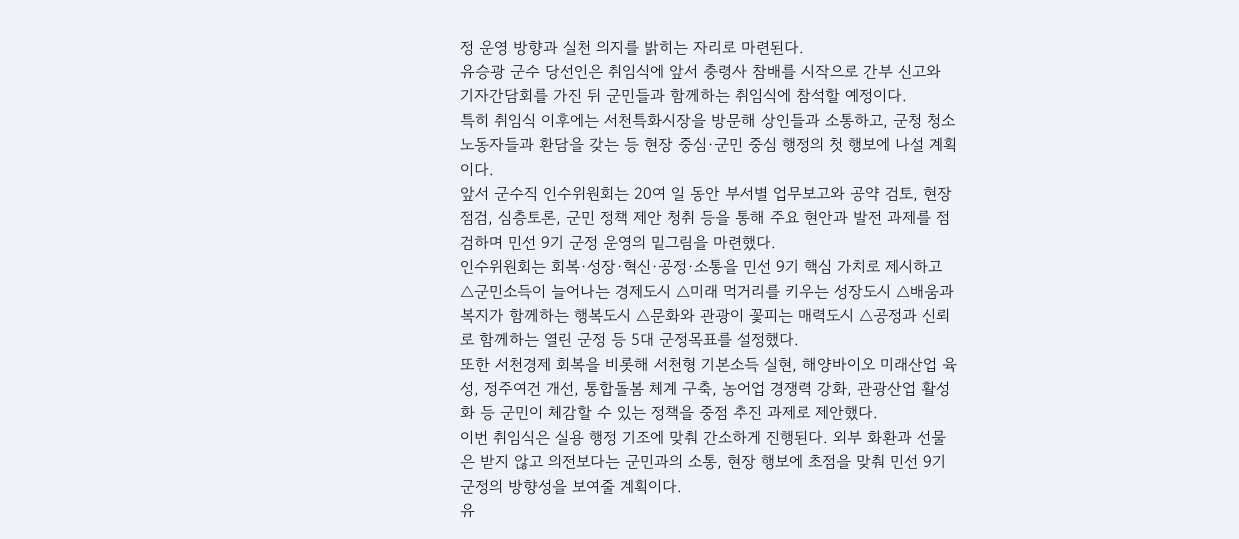정 운영 방향과 실천 의지를 밝히는 자리로 마련된다.
유승광 군수 당선인은 취임식에 앞서 충령사 참배를 시작으로 간부 신고와 기자간담회를 가진 뒤 군민들과 함께하는 취임식에 참석할 예정이다.
특히 취임식 이후에는 서천특화시장을 방문해 상인들과 소통하고, 군청 청소노동자들과 환담을 갖는 등 현장 중심·군민 중심 행정의 첫 행보에 나설 계획이다.
앞서 군수직 인수위원회는 20여 일 동안 부서별 업무보고와 공약 검토, 현장점검, 심층토론, 군민 정책 제안 청취 등을 통해 주요 현안과 발전 과제를 점검하며 민선 9기 군정 운영의 밑그림을 마련했다.
인수위원회는 회복·성장·혁신·공정·소통을 민선 9기 핵심 가치로 제시하고 △군민소득이 늘어나는 경제도시 △미래 먹거리를 키우는 성장도시 △배움과 복지가 함께하는 행복도시 △문화와 관광이 꽃피는 매력도시 △공정과 신뢰로 함께하는 열린 군정 등 5대 군정목표를 설정했다.
또한 서천경제 회복을 비롯해 서천형 기본소득 실현, 해양바이오 미래산업 육성, 정주여건 개선, 통합돌봄 체계 구축, 농어업 경쟁력 강화, 관광산업 활성화 등 군민이 체감할 수 있는 정책을 중점 추진 과제로 제안했다.
이번 취임식은 실용 행정 기조에 맞춰 간소하게 진행된다. 외부 화환과 선물은 받지 않고 의전보다는 군민과의 소통, 현장 행보에 초점을 맞춰 민선 9기 군정의 방향성을 보여줄 계획이다.
유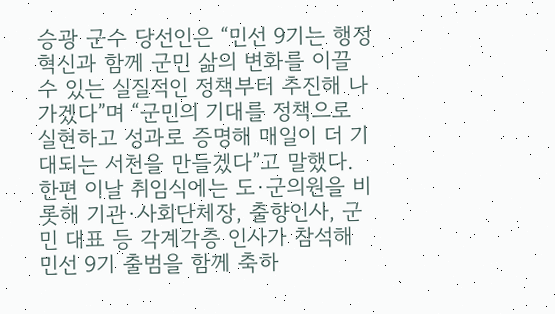승광 군수 당선인은 “민선 9기는 행정 혁신과 함께 군민 삶의 변화를 이끌 수 있는 실질적인 정책부터 추진해 나가겠다”며 “군민의 기대를 정책으로 실현하고 성과로 증명해 매일이 더 기대되는 서천을 만들겠다”고 말했다.
한편 이날 취임식에는 도·군의원을 비롯해 기관·사회단체장, 출향인사, 군민 대표 등 각계각층 인사가 참석해 민선 9기 출범을 함께 축하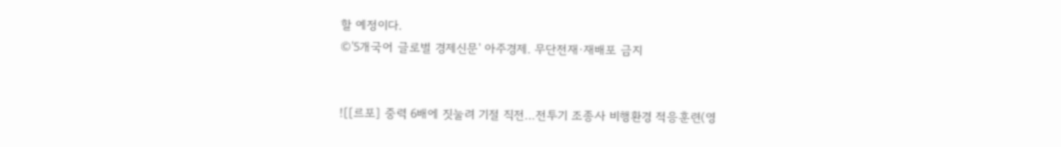할 예정이다.
©'5개국어 글로벌 경제신문' 아주경제. 무단전재·재배포 금지


![[르포] 중력 6배에 짓눌려 기절 직전…전투기 조종사 비행환경 적응훈련(영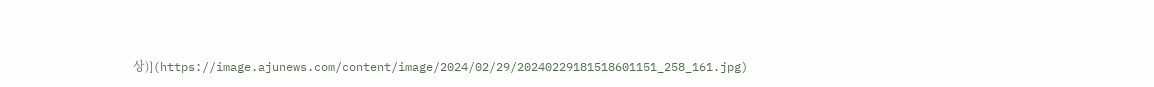상)](https://image.ajunews.com/content/image/2024/02/29/20240229181518601151_258_161.jpg)